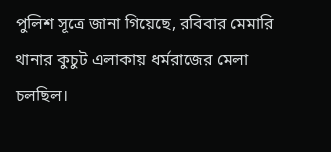পুলিশ সূত্রে জানা গিয়েছে, রবিবার মেমারি থানার কুচুট এলাকায় ধর্মরাজের মেলা চলছিল।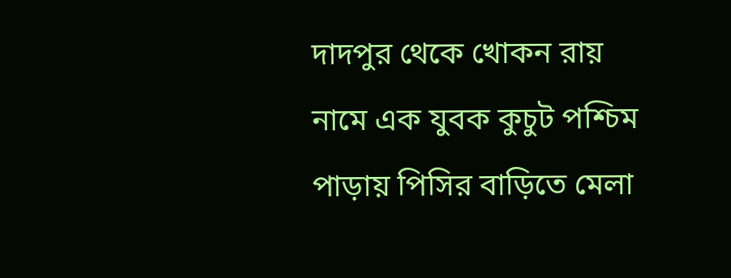দাদপুর থেকে খোকন রায় নামে এক যুবক কুচুট পশ্চিম পাড়ায় পিসির বাড়িতে মেলা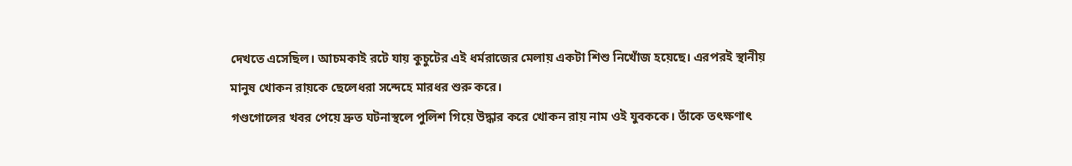দেখতে এসেছিল। আচমকাই রটে যায় কুচুটের এই ধর্মরাজের মেলায় একটা শিশু নিখোঁজ হয়েছে। এরপরই স্থানীয় মানুষ খোকন রায়কে ছেলেধরা সন্দেহে মারধর শুরু করে।
গণ্ডগোলের খবর পেয়ে দ্রুত ঘটনাস্থলে পুলিশ গিয়ে উদ্ধার করে খোকন রায় নাম ওই যুবককে। তাঁকে তৎক্ষণাৎ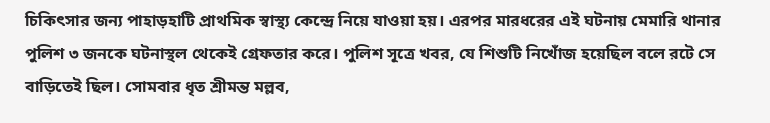চিকিৎসার জন্য পাহাড়হাটি প্রাথমিক স্বাস্থ্য কেন্দ্রে নিয়ে যাওয়া হয়। এরপর মারধরের এই ঘটনায় মেমারি থানার পুলিশ ৩ জনকে ঘটনাস্থল থেকেই গ্রেফতার করে। পুলিশ সূত্রে খবর, যে শিশুটি নিখোঁজ হয়েছিল বলে রটে সে বাড়িতেই ছিল। সোমবার ধৃত শ্রীমন্ত মল্লব,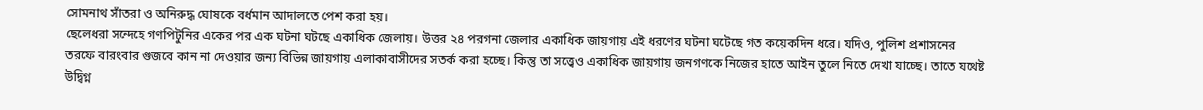সোমনাথ সাঁতরা ও অনিরুদ্ধ ঘোষকে বর্ধমান আদালতে পেশ করা হয়।
ছেলেধরা সন্দেহে গণপিটুনির একের পর এক ঘটনা ঘটছে একাধিক জেলায়। উত্তর ২৪ পরগনা জেলার একাধিক জায়গায় এই ধরণের ঘটনা ঘটেছে গত কয়েকদিন ধরে। যদিও, পুলিশ প্রশাসনের তরফে বারংবার গুজবে কান না দেওয়ার জন্য বিভিন্ন জায়গায় এলাকাবাসীদের সতর্ক করা হচ্ছে। কিন্তু তা সত্ত্বেও একাধিক জায়গায় জনগণকে নিজের হাতে আইন তুলে নিতে দেখা যাচ্ছে। তাতে যথেষ্ট উদ্বিগ্ন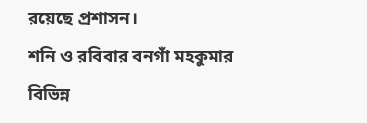রয়েছে প্রশাসন।
শনি ও রবিবার বনগাঁ মহকুমার বিভিন্ন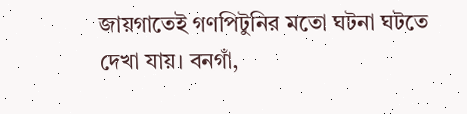জায়গাতেই গণপিটুনির মতো ঘটনা ঘটতে দেখা যায়। বনগাঁ,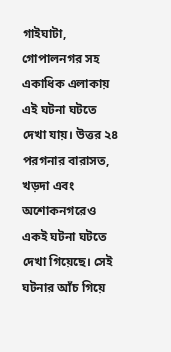গাইঘাটা, গোপালনগর সহ একাধিক এলাকায় এই ঘটনা ঘটতে দেখা যায়। উত্তর ২৪ পরগনার বারাসত, খড়দা এবং অশোকনগরেও একই ঘটনা ঘটতে দেখা গিয়েছে। সেই ঘটনার আঁচ গিয়ে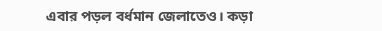এবার পড়ল বর্ধমান জেলাতেও। কড়া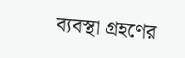ব্যবস্থা গ্রহণের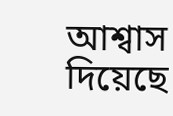আশ্বাস দিয়েছে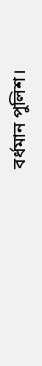বর্ধমান পুলিশ।